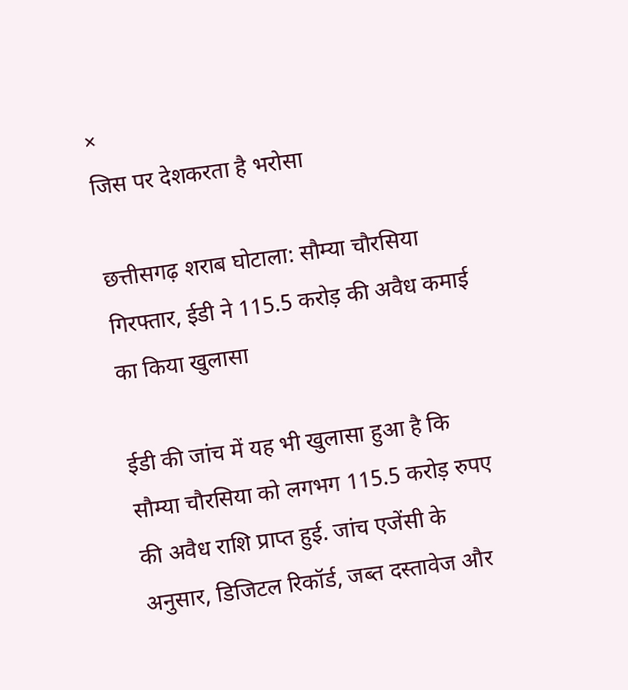×
जिस पर देशकरता है भरोसा

छत्तीसगढ़ शराब घोटाला: सौम्या चौरसिया गिरफ्तार, ईडी ने 115.5 करोड़ की अवैध कमाई का किया खुलासा

ईडी की जांच में यह भी खुलासा हुआ है कि सौम्या चौरसिया को लगभग 115.5 करोड़ रुपए की अवैध राशि प्राप्त हुई. जांच एजेंसी के अनुसार, डिजिटल रिकॉर्ड, जब्त दस्तावेज और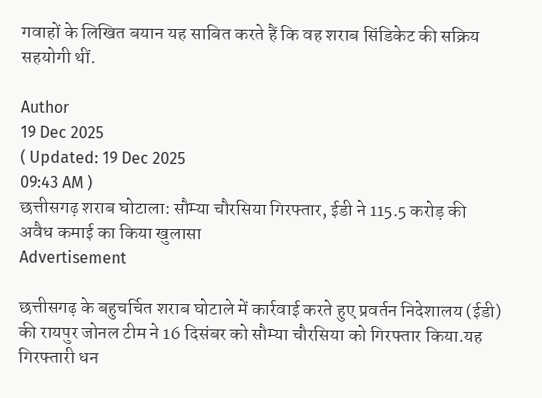गवाहों के लिखित बयान यह साबित करते हैं कि वह शराब सिंडिकेट की सक्रिय सहयोगी थीं.

Author
19 Dec 2025
( Updated: 19 Dec 2025
09:43 AM )
छत्तीसगढ़ शराब घोटाला: सौम्या चौरसिया गिरफ्तार, ईडी ने 115.5 करोड़ की अवैध कमाई का किया खुलासा
Advertisement

छत्तीसगढ़ के बहुचर्चित शराब घोटाले में कार्रवाई करते हुए प्रवर्तन निदेशालय (ईडी) की रायपुर जोनल टीम ने 16 दिसंबर को सौम्या चौरसिया को गिरफ्तार किया.यह गिरफ्तारी धन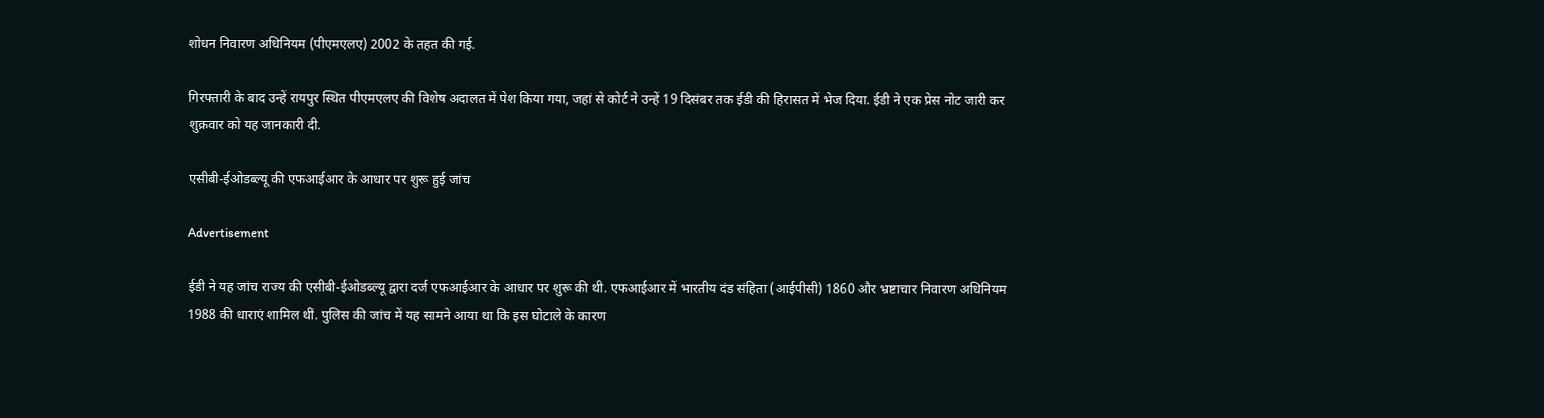शोधन निवारण अधिनियम (पीएमएलए) 2002 के तहत की गई.

गिरफ्तारी के बाद उन्हें रायपुर स्थित पीएमएलए की विशेष अदालत में पेश किया गया, जहां से कोर्ट ने उन्हें 19 दिसंबर तक ईडी की हिरासत में भेज दिया. ईडी ने एक प्रेस नोट जारी कर शुक्रवार को यह जानकारी दी.

एसीबी-ईओडब्ल्यू की एफआईआर के आधार पर शुरू हुई जांच

Advertisement

ईडी ने यह जांच राज्य की एसीबी-ईओडब्ल्यू द्वारा दर्ज एफआईआर के आधार पर शुरू की थी. एफआईआर में भारतीय दंड संहिता (आईपीसी) 1860 और भ्रष्टाचार निवारण अधिनियम 1988 की धाराएं शामिल थीं. पुलिस की जांच में यह सामने आया था कि इस घोटाले के कारण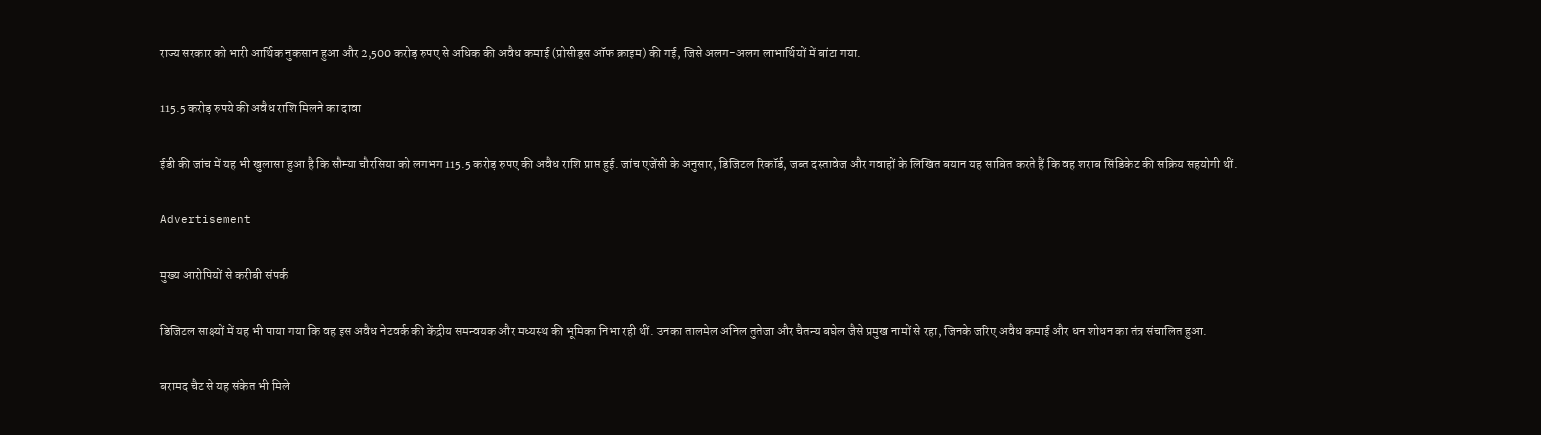राज्य सरकार को भारी आर्थिक नुकसान हुआ और 2,500 करोड़ रुपए से अधिक की अवैध कमाई (प्रोसीड्स ऑफ क्राइम) की गई, जिसे अलग-अलग लाभार्थियों में बांटा गया.

115.5 करोड़ रुपये की अवैध राशि मिलने का दावा

ईडी की जांच में यह भी खुलासा हुआ है कि सौम्या चौरसिया को लगभग 115.5 करोड़ रुपए की अवैध राशि प्राप्त हुई. जांच एजेंसी के अनुसार, डिजिटल रिकॉर्ड, जब्त दस्तावेज और गवाहों के लिखित बयान यह साबित करते हैं कि वह शराब सिंडिकेट की सक्रिय सहयोगी थीं.

Advertisement

मुख्य आरोपियों से करीबी संपर्क

डिजिटल साक्ष्यों में यह भी पाया गया कि वह इस अवैध नेटवर्क की केंद्रीय समन्वयक और मध्यस्थ की भूमिका निभा रही थीं. उनका तालमेल अनिल तुतेजा और चैतन्य बघेल जैसे प्रमुख नामों से रहा, जिनके जरिए अवैध कमाई और धन शोधन का तंत्र संचालित हुआ.

बरामद चैट से यह संकेत भी मिले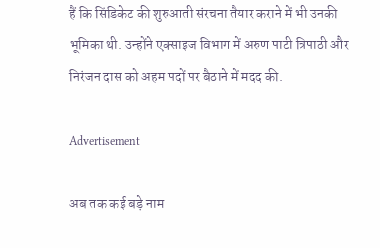हैं कि सिंडिकेट की शुरुआती संरचना तैयार कराने में भी उनकी भूमिका थी. उन्होंने एक्साइज विभाग में अरुण पाटी त्रिपाठी और निरंजन दास को अहम पदों पर बैठाने में मदद की.

Advertisement

अब तक कई बड़े नाम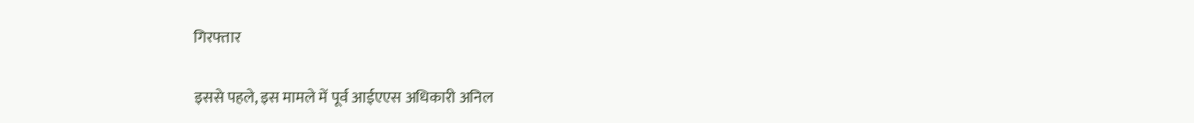गिरफ्तार

इससे पहले, इस मामले में पूर्व आईएएस अधिकारी अनिल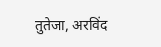तुतेजा, अरविंद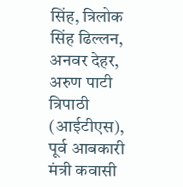सिंह, त्रिलोक सिंह ढिल्लन, अनवर देहर, अरुण पाटी त्रिपाठी (आईटीएस), पूर्व आबकारी मंत्री कवासी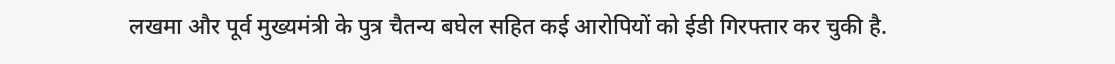लखमा और पूर्व मुख्यमंत्री के पुत्र चैतन्य बघेल सहित कई आरोपियों को ईडी गिरफ्तार कर चुकी है.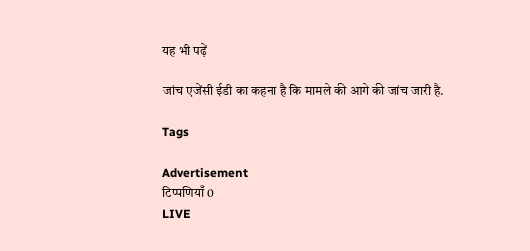यह भी पढ़ें

जांच एजेंसी ईडी का कहना है कि मामले की आगे की जांच जारी है.

Tags

Advertisement
टिप्पणियाँ 0
LIVE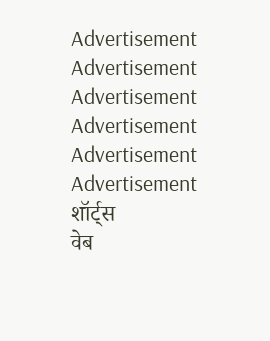Advertisement
Advertisement
Advertisement
Advertisement
Advertisement
Advertisement
शॉर्ट्स
वेब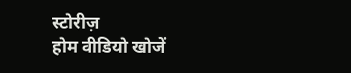स्टोरीज़
होम वीडियो खोजें